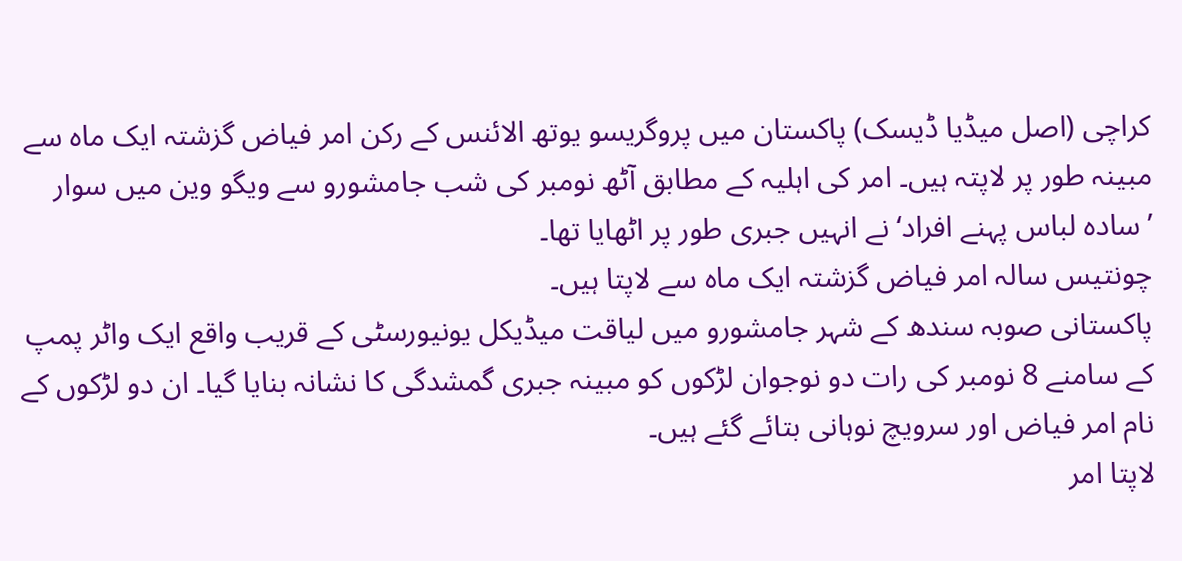کراچی (اصل میڈیا ڈیسک) پاکستان میں پروگریسو یوتھ الائنس کے رکن امر فیاض گزشتہ ایک ماہ سے مبینہ طور پر لاپتہ ہیں۔ امر کی اہلیہ کے مطابق آٹھ نومبر کی شب جامشورو سے ویگو وین میں سوار ’سادہ لباس پہنے افراد‘ نے انہیں جبری طور پر اٹھایا تھا۔
چونتیس سالہ امر فیاض گزشتہ ایک ماہ سے لاپتا ہیں۔
پاکستانی صوبہ سندھ کے شہر جامشورو میں لیاقت میڈیکل یونیورسٹی کے قریب واقع ایک واٹر پمپ کے سامنے 8 نومبر کی رات دو نوجوان لڑکوں کو مبینہ جبری گمشدگی کا نشانہ بنایا گیا۔ ان دو لڑکوں کے نام امر فیاض اور سرویچ نوہانی بتائے گئے ہیں۔
لاپتا امر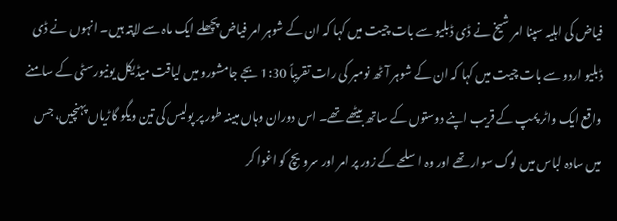فیاض کی اہلیہ سپنا امر شیخ نے ڈی ڈبلیو سے بات چیت میں کہا کہ ان کے شوہر امر فیاض پچھلے ایک ماہ سے لاپتہ ہیں۔ انہوں نے ڈی ڈبلیو اردو سے بات چیت میں کہا کہ ان کے شوہر آٹھ نومبر کی رات تقریباً 1:30 بجے جامشورو میں لیاقت میڈیکل یونیورسٹی کے سامنے واقع ایک واٹر پمپ کے قریب اپنے دوستوں کے ساتھ بیٹھے تھے۔ اس دوران وہاں مبینہ طور پر پولیس کی تین ویگو گاڑیاں پہنچیں، جس میں سادہ لباس میں لوگ سوار تھے اور وہ اسلحے کے زور پر امر اور سرویچ کو اغوا کر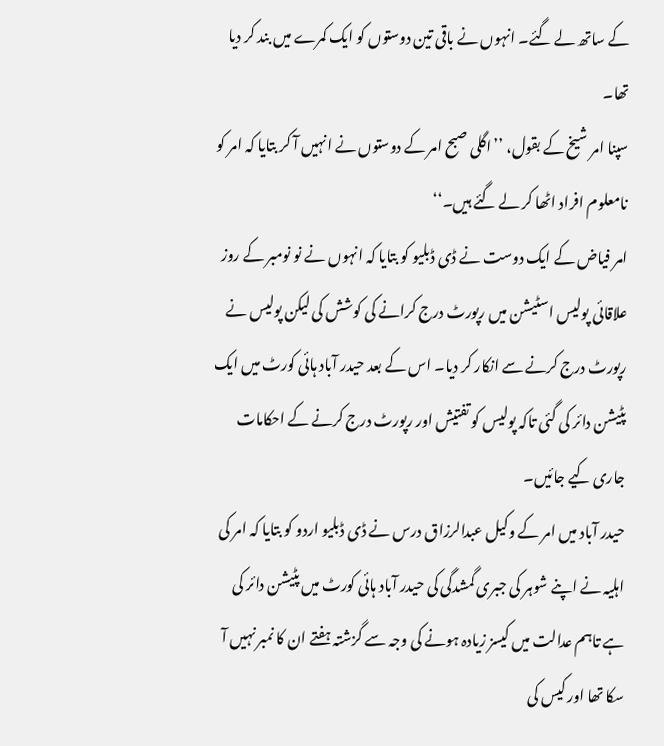کے ساتھ لے گئے۔ انہوں نے باقی تین دوستوں کو ایک کمرے میں بند کر دیا تھا۔
سپنا امر شیخ کے بقول، ’’اگلی صبح امر کے دوستوں نے انہیں آ کر بتایا کہ امر کو نامعلوم افراد اٹھا کر لے گئے ہیں۔‘‘
امر فیاض کے ایک دوست نے ڈی ڈبلیو کو بتایا کہ انہوں نے نو نومبر کے روز علاقائی پولیس اسٹیشن میں رپورٹ درج کرانے کی کوشش کی لیکن پولیس نے رپورٹ درج کرنے سے انکار کر دیا۔ اس کے بعد حیدر آباد ہائی کورٹ میں ایک پٹیشن دائر کی گئی تاکہ پولیس کو تفتیش اور رپورٹ درج کرنے کے احکامات جاری کیے جائیں۔
حیدر آباد میں امر کے وکیل عبدالرزاق درس نے ڈی ڈبلیو اردو کو بتایا کہ امر کی اہلیہ نے اپنے شوہر کی جبری گمشدگی کی حیدر آباد ہائی کورٹ میں پٹیشن دائر کی ہے تاہم عدالت میں کیسز زیادہ ہونے کی وجہ سے گزشتہ ہفتے ان کا نمبر نہیں آ سکا تھا اور کیس کی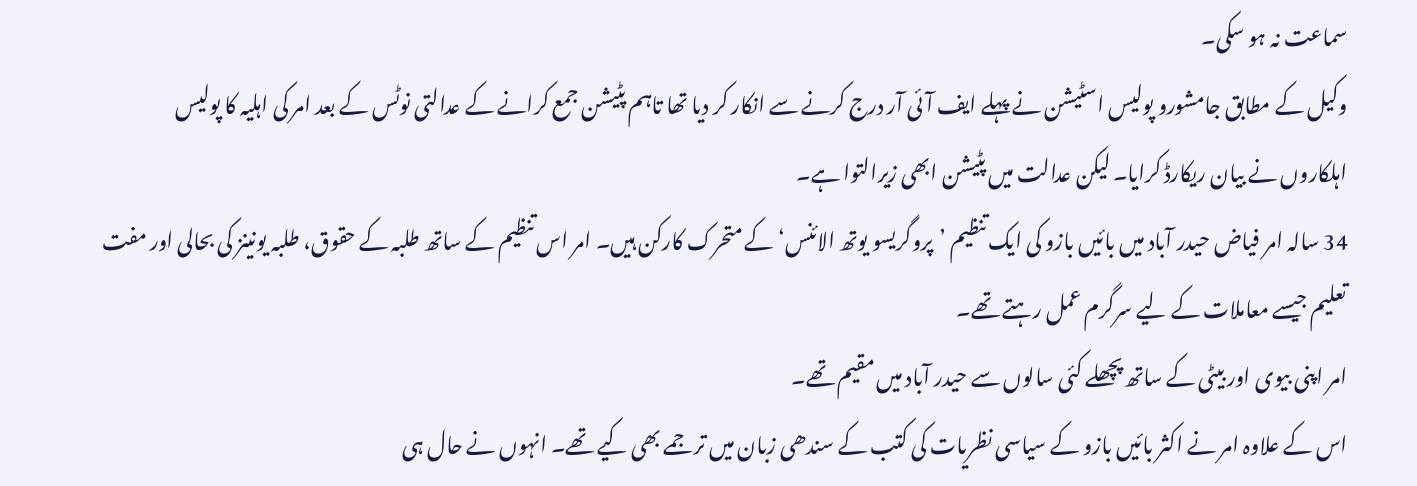سماعت نہ ہو سکی۔
وکیل کے مطابق جامشورو پولیس اسٹیشن نے پہلے ایف آئی آر درج کرنے سے انکار کر دیا تھا تاہم پٹیشن جمع کرانے کے عدالتی نوٹس کے بعد امر کی اہلیہ کا پولیس اہلکاروں نے بیان ریکارڈ کرایا۔ لیکن عدالت میں پٹیشن ابھی زیرالتوا ہے۔
34 سالہ امر فیاض حیدر آباد میں بائیں بازو کی ایک تنظیم ’پروگریسو یوتھ الائنس‘ کے متحرک کارکن ہیں۔ امر اس تنظیم کے ساتھ طلبہ کے حقوق، طلبہ یونینز کی بحالی اور مفت تعلیم جیسے معاملات کے لیے سرگرم عمل رہتے تھے۔
امر اپنی بیوی اور بیٹی کے ساتھ پچھلے کئی سالوں سے حیدر آباد میں مقیم تھے۔
اس کے علاوہ امر نے اکثر بائیں بازو کے سیاسی نظریات کی کتب کے سندھی زبان میں ترجمے بھی کیے تھے۔ انہوں نے حال ہی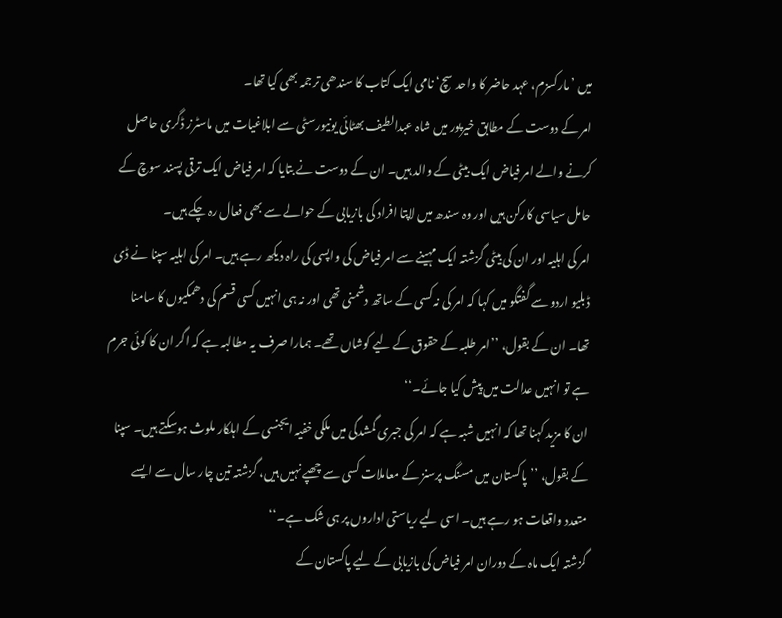میں ’مارکسزم، عہد حاضر کا واحد سچ‘ نامی ایک کتاب کا سندھی ترجمہ بھی کیا تھا۔
امر کے دوست کے مطابق خیرپور میں شاہ عبدالطیف بھٹائی یونیورسٹی سے ابلاغیات میں ماسٹرز ڈگری حاصل کرنے والے امر فیاض ایک بیٹی کے والد ہیں۔ ان کے دوست نے بتایا کہ امر فیاض ایک ترقی پسند سوچ کے حامل سیاسی کارکن ہیں اور وہ سندھ میں لاپتا افراد کی بازیابی کے حوالے سے بھی فعال رہ چکے ہیں۔
امر کی اہلیہ اور ان کی بیٹی گزشتہ ایک مہینے سے امر فیاض کی واپسی کی راہ دیکھ رہے ہیں۔ امر کی اہلیہ سپنا نے ڈی ڈبلیو اردو سے گفتگو میں کہا کہ امر کی نہ کسی کے ساتھ دشمنی تھی اور نہ ہی انہیں کسی قسم کی دھمکیوں کا سامنا تھا۔ ان کے بقول، ’’امر طلبہ کے حقوق کے لیے کوشاں تھے۔ ہمارا صرف یہ مطالبہ ہے کہ اگر ان کا کوئی جرم ہے تو انہیں عدالت میں پیش کیا جائے۔‘‘
ان کا مزید کہنا تھا کہ انہیں شبہ ہے کہ امر کی جبری گمشدگی میں ملکی خفیہ ایجنسی کے اہلکار ملوث ہوسکتے ہیں۔ سپنا کے بقول، ’’پاکستان میں مسنگ پرسنز کے معاملات کسی سے چھپے نہیں ہیں، گزشتہ تین چار سال سے ایسے متعدد واقعات ہو رہے ہیں۔ اسی لیے ریاستی اداروں پر ہی شک ہے۔‘‘
گزشتہ ایک ماہ کے دوران امر فیاض کی بازیابی کے لیے پاکستان کے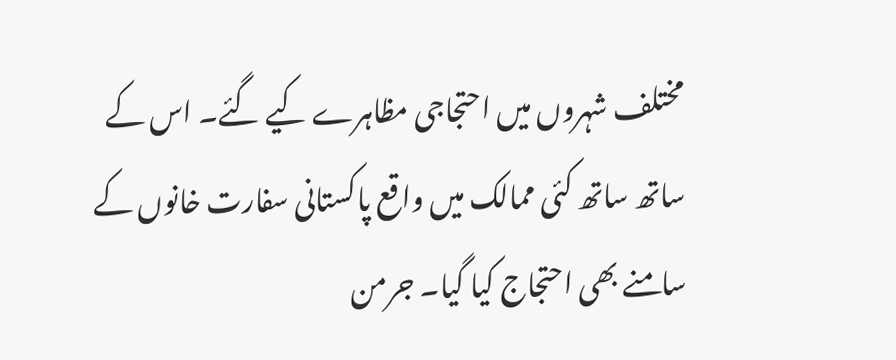مختلف شہروں میں احتجاجی مظاہرے کیے گئے۔ اس کے ساتھ ساتھ کئی ممالک میں واقع پاکستانی سفارت خانوں کے سامنے بھی احتجاج کیا گیا۔ جرمن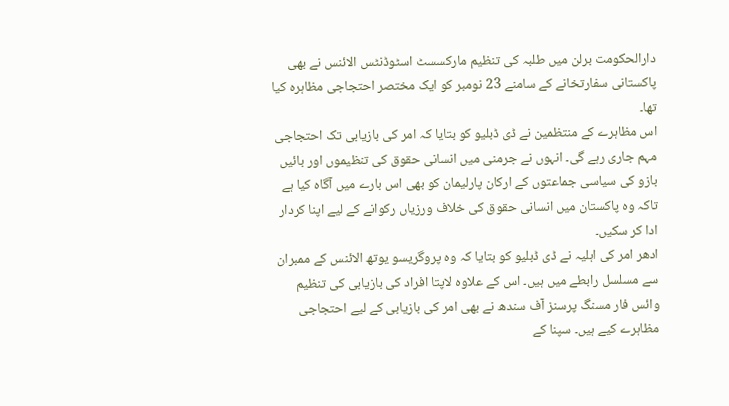دارالحکومت برلن میں طلبہ کی تنظیم مارکسسٹ اسٹوڈنٹس الائنس نے بھی پاکستانی سفارتخانے کے سامنے 23 نومبر کو ایک مختصر احتجاجی مظاہرہ کیا تھا۔
اس مظاہرے کے منتظمین نے ڈی ڈبلیو کو بتایا کہ امر کی بازیابی تک احتجاجی مہم جاری رہے گی۔ انہوں نے جرمنی میں انسانی حقوق کی تنظیموں اور بائیں بازو کی سیاسی جماعتوں کے ارکان پارلیمان کو بھی اس بارے میں آگاہ کیا ہے تاکہ وہ پاکستان میں انسانی حقوق کی خلاف ورزیاں رکوانے کے لیے اپنا کردار ادا کر سکیں۔
ادھر امر کی اہلیہ نے ڈی ڈبلیو کو بتایا کہ وہ پروگریسو یوتھ الائنس کے ممبران سے مسلسل رابطے میں ہیں۔ اس کے علاوہ لاپتا افراد کی بازیابی کی تنظیم وائس فار مسنگ پرسنز آف سندھ نے بھی امر کی بازیابی کے لیے احتجاجی مظاہرے کیے ہیں۔ سپنا کے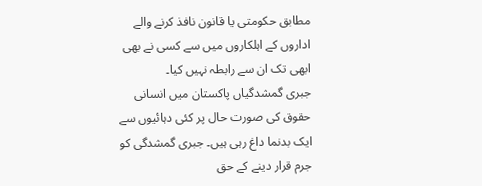مطابق حکومتی یا قانون نافذ کرنے والے اداروں کے اہلکاروں میں سے کسی نے بھی ابھی تک ان سے رابطہ نہیں کیا۔
جبری گمشدگیاں پاکستان میں انسانی حقوق کی صورت حال پر کئی دہائیوں سے ایک بدنما داغ رہی ہیں۔ جبری گمشدگی کو جرم قرار دینے کے حق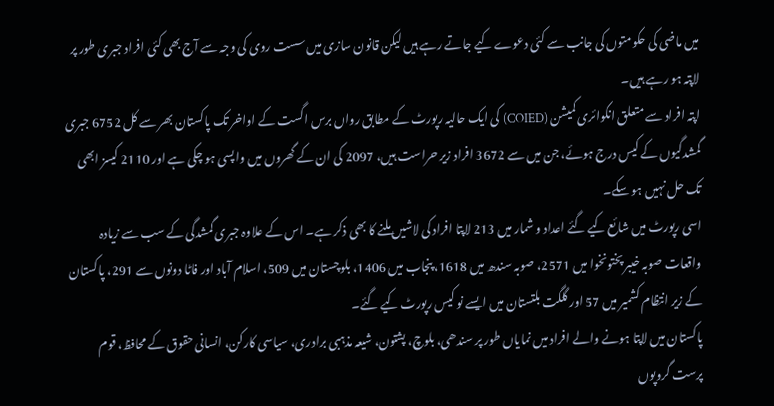میں ماضی کی حکومتوں کی جانب سے کئی دعوے کیے جاتے رہے ہیں لیکن قانون سازی میں سست روی کی وجہ سے آج بھی کئی افراد جبری طور پر لاپتہ ہو رہے ہیں۔
اپتہ افراد سے متعلق انکوائری کمیشن (COIED) کی ایک حالیہ رپورٹ کے مطابق رواں برس اگست کے اواخر تک پاکستان بھر سے کل 6752 جبری گمشدگیوں کے کیس درج ہوئے، جن میں سے 3672 افراد زیر حراست ہیں، 2097 کی ان کے گھروں میں واپسی ہو چکی ہے اور 2110 کیسز ابھی تک حل نہیں ہو سکے۔
اسی رپورٹ میں شائع کیے گئے اعداد و شمار میں 213 لاپتا افراد کی لاشیں ملنے کا بھی ذکر ہے۔ اس کے علاوہ جبری گمشدگی کے سب سے زیادہ واقعات صوبہ خیبر پختونخوا میں 2571، صوبہ سندھ میں 1618، پنجاب میں 1406، بلوچستان میں 509، اسلام آباد اور فاٹا دونوں سے 291، پاکستان کے زیر انتظام کشمیر میں 57 اور گلگت بلتستان میں ایسے نو کیس رپورٹ کیے گئے۔
پاکستان میں لاپتا ہونے والے افراد میں نمایاں طور پر سندھی، بلوچ، پشتون، شیعہ مذہبی برادری، سیاسی کارکن، انسانی حقوق کے محافظ، قوم پرست گروپوں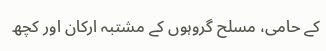کے حامی، مسلح گروہوں کے مشتبہ ارکان اور کچھ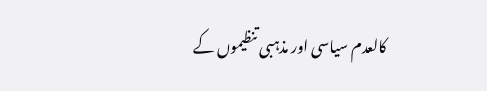کالعدم سیاسی اور مذہبی تنظیموں کے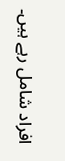افراد شامل رہے ہیں۔